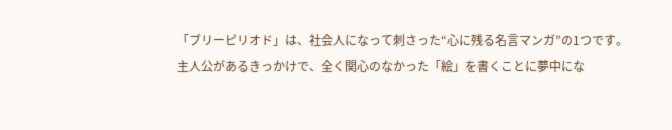「ブリーピリオド」は、社会人になって刺さった“心に残る名言マンガ”の1つです。
主人公があるきっかけで、全く関心のなかった「絵」を書くことに夢中にな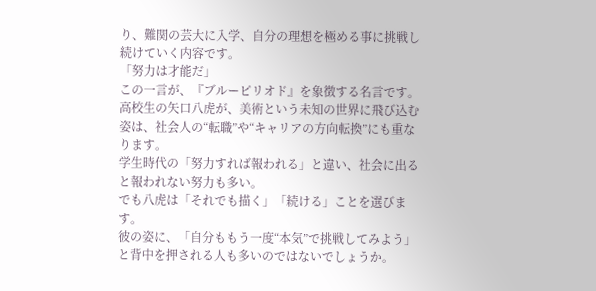り、難関の芸大に入学、自分の理想を極める事に挑戦し続けていく内容です。
「努力は才能だ」
この一言が、『ブルーピリオド』を象徴する名言です。
高校生の矢口八虎が、美術という未知の世界に飛び込む姿は、社会人の“転職”や“キャリアの方向転換”にも重なります。
学生時代の「努力すれば報われる」と違い、社会に出ると報われない努力も多い。
でも八虎は「それでも描く」「続ける」ことを選びます。
彼の姿に、「自分ももう一度“本気”で挑戦してみよう」と背中を押される人も多いのではないでしょうか。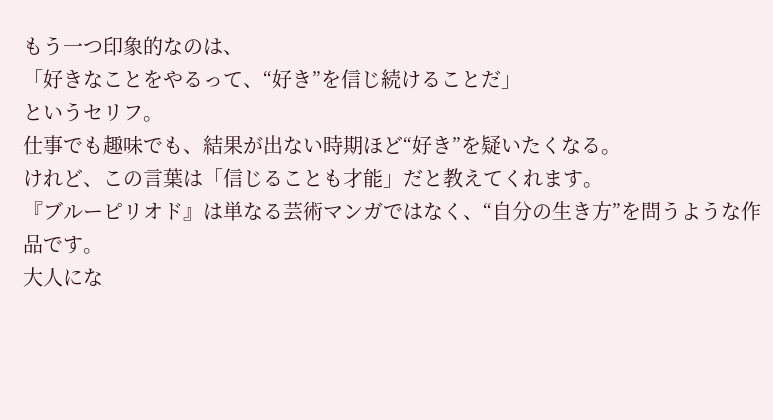もう一つ印象的なのは、
「好きなことをやるって、“好き”を信じ続けることだ」
というセリフ。
仕事でも趣味でも、結果が出ない時期ほど“好き”を疑いたくなる。
けれど、この言葉は「信じることも才能」だと教えてくれます。
『ブルーピリオド』は単なる芸術マンガではなく、“自分の生き方”を問うような作品です。
大人にな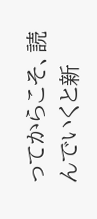ってからこそ、読んでいくと新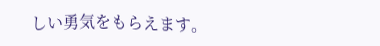しい勇気をもらえます。